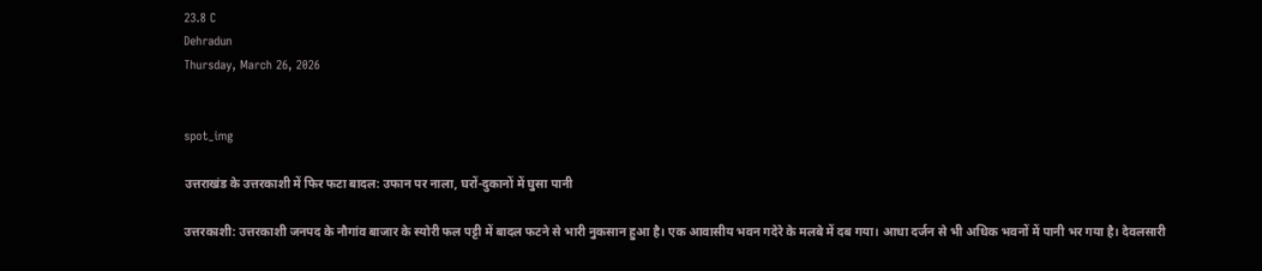23.8 C
Dehradun
Thursday, March 26, 2026


spot_img

उत्तराखंड के उत्तरकाशी में फिर फटा बादल: उफान पर नाला, घरों-दुकानों में घुसा पानी

उत्तरकाशी: उत्तरकाशी जनपद के नौगांव बाजार के स्योरी फल पट्टी में बादल फटने से भारी नुकसान हुआ है। एक आवासीय भवन गदेरे के मलबे में दब गया। आधा दर्जन से भी अधिक भवनों में पानी भर गया है। देवलसारी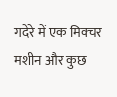गदेरे में एक मिक्चर मशीन और कुछ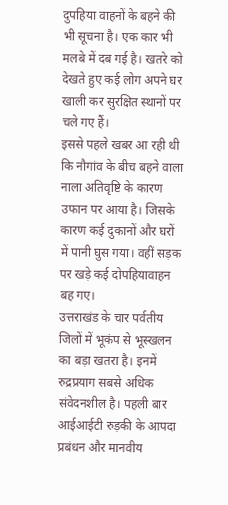दुपहिया वाहनों के बहने की भी सूचना है। एक कार भी मलबे में दब गई है। खतरे को देखते हुए कई लोग अपने घर खाली कर सुरक्षित स्थानों पर चले गए हैं।
इससे पहले खबर आ रही थी कि नौगांव के बीच बहने वाला नाला अतिवृष्टि के कारण उफान पर आया है। जिसके कारण कई दुकानों और घरों में पानी घुस गया। वहीं सड़क पर खड़े कई दोपहियावाहन बह गए।
उत्तराखंड के चार पर्वतीय जिलों में भूकंप से भूस्खलन का बड़ा खतरा है। इनमें रुद्रप्रयाग सबसे अधिक संवेदनशील है। पहली बार आईआईटी रुड़की के आपदा प्रबंधन और मानवीय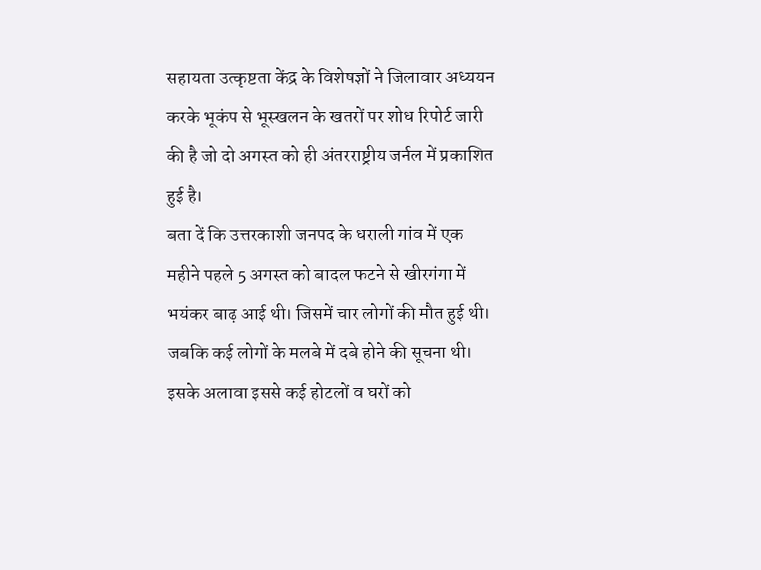सहायता उत्कृष्टता केंद्र के विशेषज्ञों ने जिलावार अध्ययन करके भूकंप से भूस्खलन के खतरों पर शोध रिपोर्ट जारी की है जो दो अगस्त को ही अंतरराष्ट्रीय जर्नल में प्रकाशित हुई है।
बता दें कि उत्तरकाशी जनपद के धराली गांव में एक महीने पहले 5 अगस्त को बादल फटने से खीरगंगा में भयंकर बाढ़ आई थी। जिसमें चार लोगों की मौत हुई थी। जबकि कई लोगों के मलबे में दबे होने की सूचना थी। इसके अलावा इससे कई होटलों व घरों को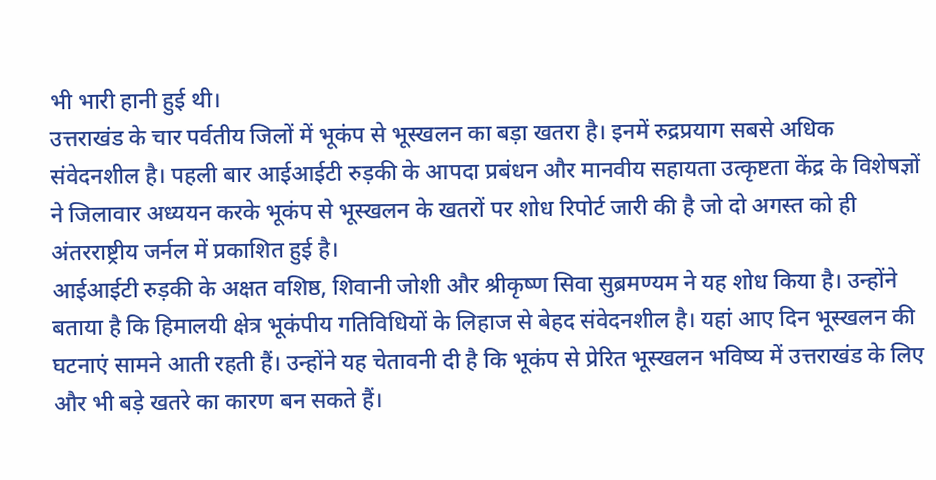भी भारी हानी हुई थी।
उत्तराखंड के चार पर्वतीय जिलों में भूकंप से भूस्खलन का बड़ा खतरा है। इनमें रुद्रप्रयाग सबसे अधिक संवेदनशील है। पहली बार आईआईटी रुड़की के आपदा प्रबंधन और मानवीय सहायता उत्कृष्टता केंद्र के विशेषज्ञों ने जिलावार अध्ययन करके भूकंप से भूस्खलन के खतरों पर शोध रिपोर्ट जारी की है जो दो अगस्त को ही अंतरराष्ट्रीय जर्नल में प्रकाशित हुई है।
आईआईटी रुड़की के अक्षत वशिष्ठ, शिवानी जोशी और श्रीकृष्ण सिवा सुब्रमण्यम ने यह शोध किया है। उन्होंने बताया है कि हिमालयी क्षेत्र भूकंपीय गतिविधियों के लिहाज से बेहद संवेदनशील है। यहां आए दिन भूस्खलन की घटनाएं सामने आती रहती हैं। उन्होंने यह चेतावनी दी है कि भूकंप से प्रेरित भूस्खलन भविष्य में उत्तराखंड के लिए और भी बड़े खतरे का कारण बन सकते हैं।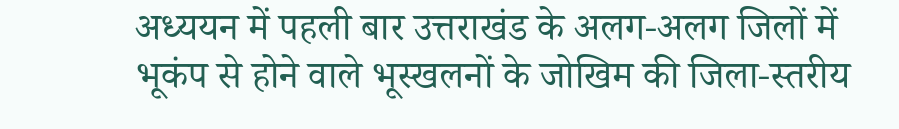अध्ययन में पहली बार उत्तराखंड के अलग-अलग जिलों में भूकंप से होने वाले भूस्खलनों के जोखिम की जिला-स्तरीय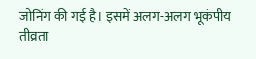जोनिंग की गई है। इसमें अलग-अलग भूकंपीय तीव्रता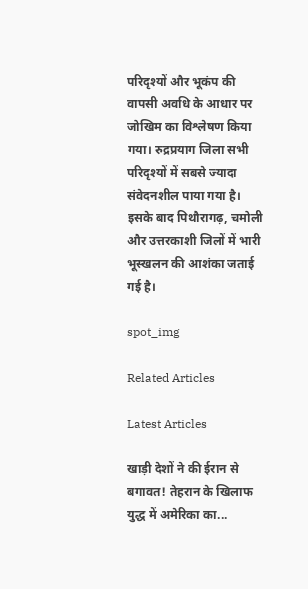परिदृश्यों और भूकंप की वापसी अवधि के आधार पर जोखिम का विश्लेषण किया गया। रुद्रप्रयाग जिला सभी परिदृश्यों में सबसे ज्यादा संवेदनशील पाया गया है। इसके बाद पिथौरागढ़, चमोली और उत्तरकाशी जिलों में भारी भूस्खलन की आशंका जताई गई है।

spot_img

Related Articles

Latest Articles

खाड़ी देशों ने की ईरान से बगावत! तेहरान के खिलाफ युद्ध में अमेरिका का...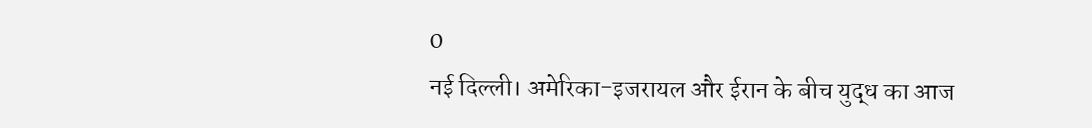0
नई दिल्ली। अमेरिका-इजरायल और ईरान के बीच युद्ध का आज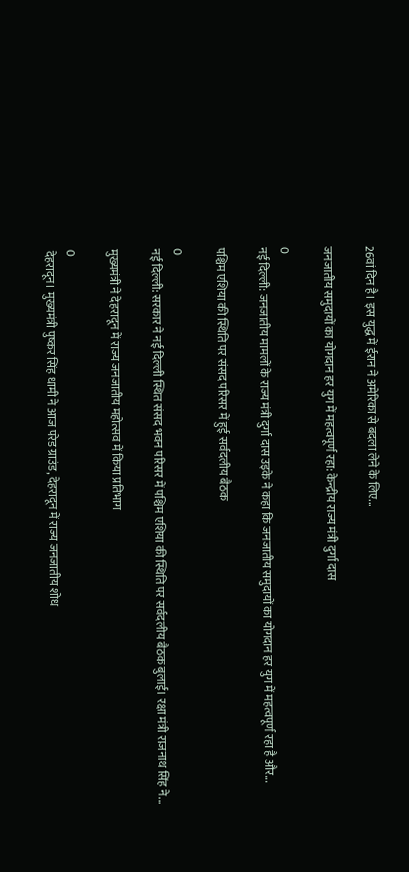26वां दिन है। इस युद्ध में ईरान ने अमेरिका से बदला लेने के लिए...

जनजातीय समुदायों का योगदान हर युग में महत्वपूर्ण रहा: केन्द्रीय राज्य मंत्री दुर्गा दास

0
नई दिल्ली: जनजातीय मामलों के राज्य मंत्री दुर्गा दास उइके ने कहा कि जनजातीय समुदायों का योगदान हर युग में महत्वपूर्ण रहा है और...

पश्चिम एशिया की स्थिति पर संसद परिसर में हुई सर्वदलीय बैठक

0
नई दिल्ली: सरकार ने नई दिल्ली स्थित संसद भवन परिसर में पश्चिम एशिया की स्थिति पर सर्वदलीय बैठक बुलाई। रक्षा मंत्री राजनाथ सिंह ने...

मुख्यमंत्री ने देहरादून में राज्य जनजातीय महोत्सव में किया प्रतिभाग

0
देहरादून। मुख्यमंत्री पुष्कर सिंह धामी ने आज परेड ग्राउंड, देहरादून में राज्य जनजातीय शोध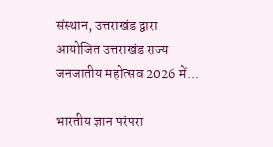संस्थान, उत्तराखंड द्वारा आयोजित उत्तराखंड राज्य जनजातीय महोत्सव 2026 में...

भारतीय ज्ञान परंपरा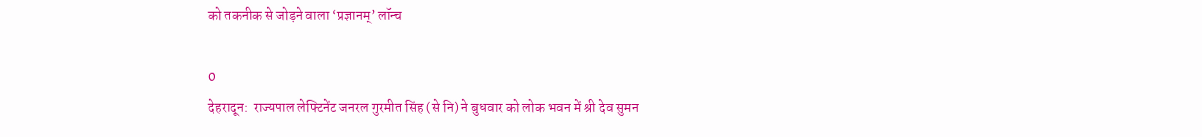को तकनीक से जोड़ने वाला ‘प्रज्ञानम्’ लॉन्च

0
देहरादून:  राज्यपाल लेफ्टिनेंट जनरल गुरमीत सिंह (से नि) ने बुधवार को लोक भवन में श्री देव सुमन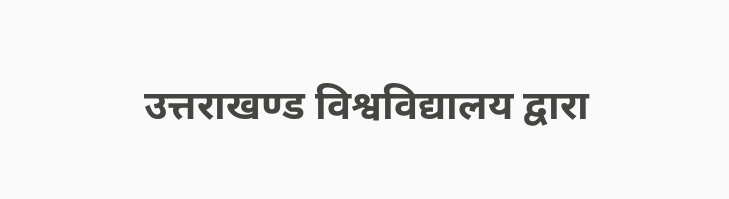उत्तराखण्ड विश्वविद्यालय द्वारा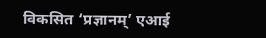विकसित ‘प्रज्ञानम्’ एआई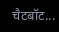चैटबॉट...